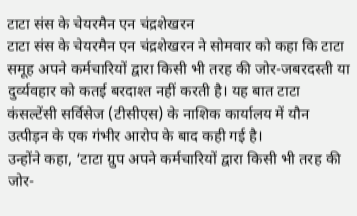टाटा संस के चेयरमैन एन चंद्रशेखरन
टाटा संस के चेयरमैन एन चंद्रशेखरन ने सोमवार को कहा कि टाटा समूह अपने कर्मचारियों द्वारा किसी भी तरह की जोर-जबरदस्ती या दुर्व्यवहार को कतई बरदाश्त नहीं करती है। यह बात टाटा कंसल्टेंसी सर्विसेज (टीसीएस) के नाशिक कार्यालय में यौन उत्पीड़न के एक गंभीर आरोप के बाद कही गई है।
उन्होंने कहा, ‘टाटा ग्रुप अपने कर्मचारियों द्वारा किसी भी तरह की जोर-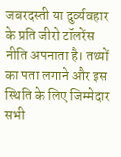जबरदस्ती या दुर्व्यवहार के प्रति जीरो टॉलरेंस नीति अपनाता है। तथ्यों का पता लगाने और इस स्थिति के लिए जिम्मेदार सभी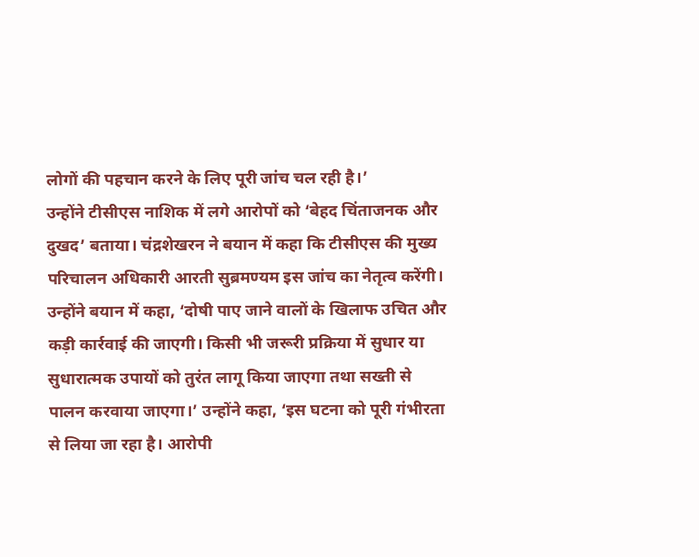लोगों की पहचान करने के लिए पूरी जांच चल रही है।’
उन्होंने टीसीएस नाशिक में लगे आरोपों को ‘बेहद चिंताजनक और दुखद’ बताया। चंद्रशेखरन ने बयान में कहा कि टीसीएस की मुख्य परिचालन अधिकारी आरती सुब्रमण्यम इस जांच का नेतृत्व करेंगी।
उन्होंने बयान में कहा, ‘दोषी पाए जाने वालों के खिलाफ उचित और कड़ी कार्रवाई की जाएगी। किसी भी जरूरी प्रक्रिया में सुधार या सुधारात्मक उपायों को तुरंत लागू किया जाएगा तथा सख्ती से पालन करवाया जाएगा।’ उन्होंने कहा, ‘इस घटना को पूरी गंभीरता से लिया जा रहा है। आरोपी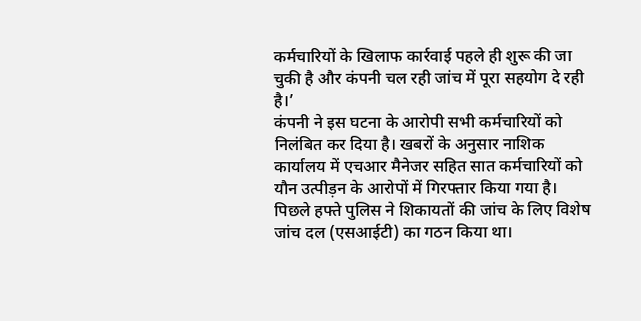कर्मचारियों के खिलाफ कार्रवाई पहले ही शुरू की जा चुकी है और कंपनी चल रही जांच में पूरा सहयोग दे रही है।’
कंपनी ने इस घटना के आरोपी सभी कर्मचारियों को निलंबित कर दिया है। खबरों के अनुसार नाशिक कार्यालय में एचआर मैनेजर सहित सात कर्मचारियों को यौन उत्पीड़न के आरोपों में गिरफ्तार किया गया है।
पिछले हफ्ते पुलिस ने शिकायतों की जांच के लिए विशेष जांच दल (एसआईटी) का गठन किया था।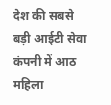देश की सबसे बड़ी आईटी सेवा कंपनी में आठ महिला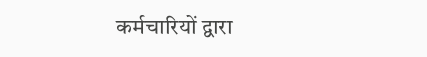कर्मचारियों द्वारा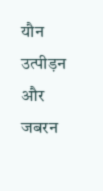यौन उत्पीड़न और जबरन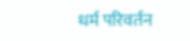धर्म परिवर्तन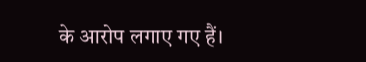के आरोप लगाए गए हैं।